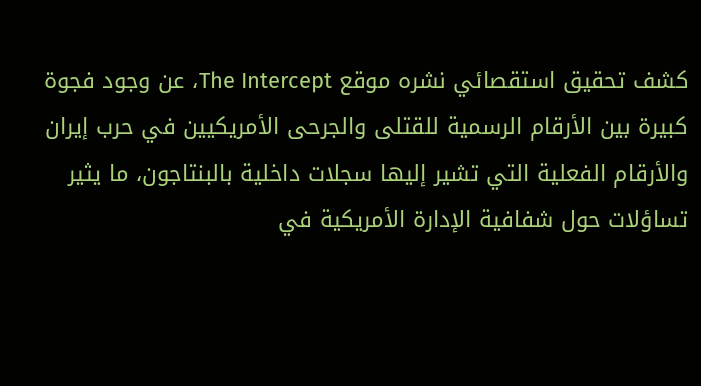كشف تحقيق استقصائي نشره موقع The Intercept، عن وجود فجوة كبيرة بين الأرقام الرسمية للقتلى والجرحى الأمريكيين في حرب إيران والأرقام الفعلية التي تشير إليها سجلات داخلية بالبنتاجون، ما يثير تساؤلات حول شفافية الإدارة الأمريكية في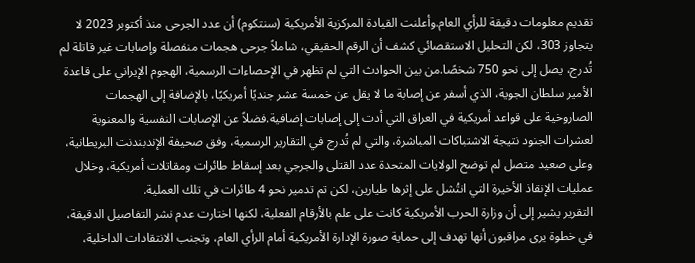تقديم معلومات دقيقة للرأي العام.وأعلنت القيادة المركزية الأمريكية (سنتكوم) أن عدد الجرحى منذ أكتوبر 2023 لا يتجاوز 303، لكن التحليل الاستقصائي كشف أن الرقم الحقيقي، شاملاً جرحى هجمات منفصلة وإصابات غير قاتلة لم تُدرج، يصل إلى نحو 750 شخصًا.من بين الحوادث التي لم تظهر في الإحصاءات الرسمية، الهجوم الإيراني على قاعدة الأمير سلطان الجوية، الذي أسفر عن إصابة ما لا يقل عن خمسة عشر جنديًا أمريكيًا، بالإضافة إلى الهجمات الصاروخية على قواعد أمريكية في العراق التي أدت إلى إصابات إضافية.فضلاً عن الإصابات النفسية والمعنوية لعشرات الجنود نتيجة الاشتباكات المباشرة، والتي لم تُدرج في التقارير الرسمية، وفق صحيفة الإندبندنت البريطانية، وعلى صعيد متصل لم توضح الولايات المتحدة عدد القتلى والجرجي بعد إسقاط طائرات ومقاتلات أمريكية، وخلال عمليات الإنقاذ الأخيرة التي انتُشل على إثرها طيارين، لكن تم تدمير نحو 4 طائرات في تلك العملية.
التقرير يشير إلى أن وزارة الحرب الأمريكية كانت على علم بالأرقام الفعلية، لكنها اختارت عدم نشر التفاصيل الدقيقة، في خطوة يرى مراقبون أنها تهدف إلى حماية صورة الإدارة الأمريكية أمام الرأي العام، وتجنب الانتقادات الداخلية،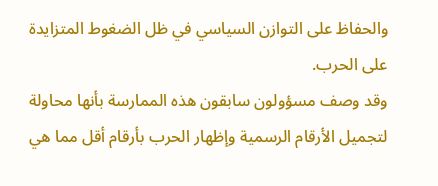والحفاظ على التوازن السياسي في ظل الضغوط المتزايدة على الحرب.
وقد وصف مسؤولون سابقون هذه الممارسة بأنها محاولة لتجميل الأرقام الرسمية وإظهار الحرب بأرقام أقل مما هي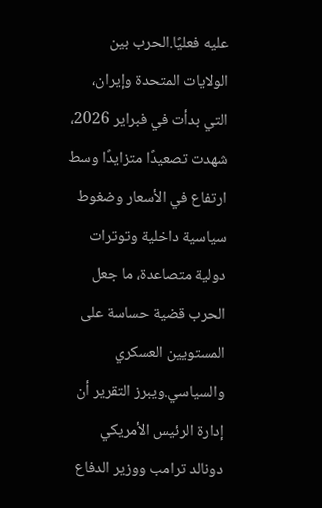عليه فعليًا.الحرب بين الولايات المتحدة وإيران، التي بدأت في فبراير 2026، شهدت تصعيدًا متزايدًا وسط ارتفاع في الأسعار وضغوط سياسية داخلية وتوترات دولية متصاعدة، ما جعل الحرب قضية حساسة على المستويين العسكري والسياسي.ويبرز التقرير أن إدارة الرئيس الأمريكي دونالد ترامب ووزير الدفاع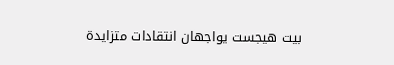بيت هيجست يواجهان انتقادات متزايدة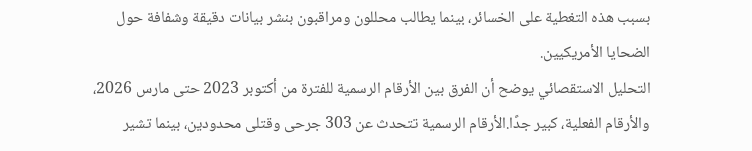بسبب هذه التغطية على الخسائر، بينما يطالب محللون ومراقبون بنشر بيانات دقيقة وشفافة حول الضحايا الأمريكيين.
التحليل الاستقصائي يوضح أن الفرق بين الأرقام الرسمية للفترة من أكتوبر 2023 حتى مارس 2026، والأرقام الفعلية، كبير جدًا.الأرقام الرسمية تتحدث عن 303 جرحى وقتلى محدودين، بينما تشير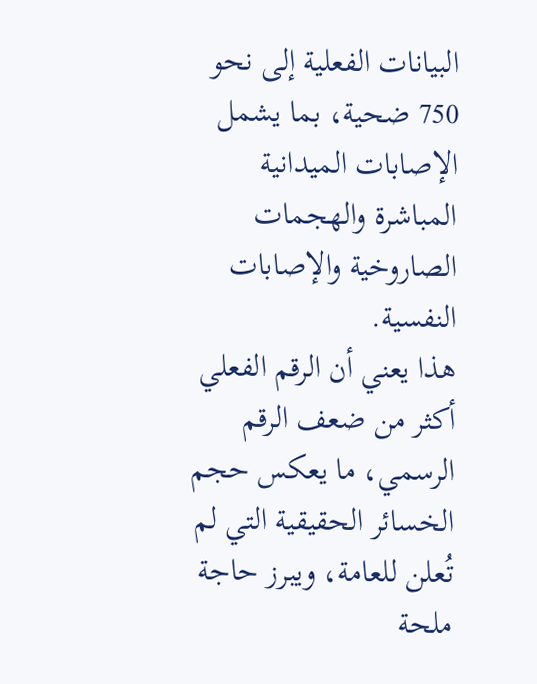البيانات الفعلية إلى نحو 750 ضحية، بما يشمل الإصابات الميدانية المباشرة والهجمات الصاروخية والإصابات النفسية.
هذا يعني أن الرقم الفعلي أكثر من ضعف الرقم الرسمي، ما يعكس حجم الخسائر الحقيقية التي لم تُعلن للعامة، ويبرز حاجة ملحة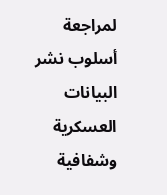لمراجعة أسلوب نشر البيانات العسكرية وشفافية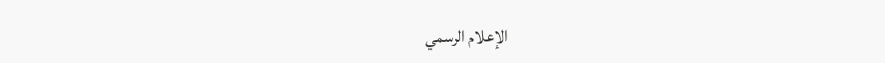الإعلام الرسمي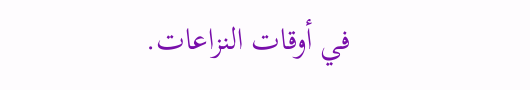في أوقات النزاعات.